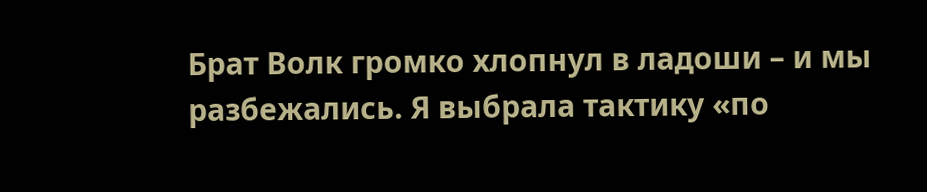Брат Волк громко хлопнул в ладоши – и мы разбежались. Я выбрала тактику «по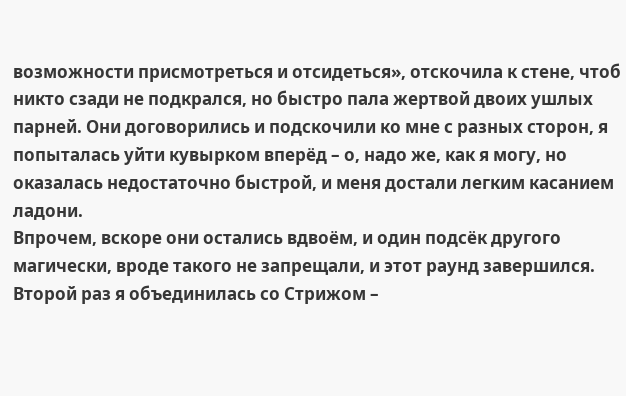возможности присмотреться и отсидеться», отскочила к стене, чтоб никто сзади не подкрался, но быстро пала жертвой двоих ушлых парней. Они договорились и подскочили ко мне с разных сторон, я попыталась уйти кувырком вперёд – о, надо же, как я могу, но оказалась недостаточно быстрой, и меня достали легким касанием ладони.
Впрочем, вскоре они остались вдвоём, и один подсёк другого магически, вроде такого не запрещали, и этот раунд завершился.
Второй раз я объединилась со Стрижом –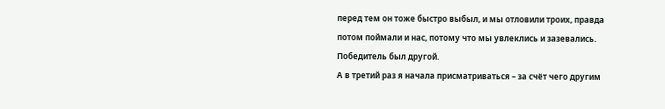перед тем он тоже быстро выбыл, и мы отловили троих, правда потом поймали и нас, потому что мы увлеклись и зазевались. Победитель был другой.
А в третий раз я начала присматриваться – за счёт чего другим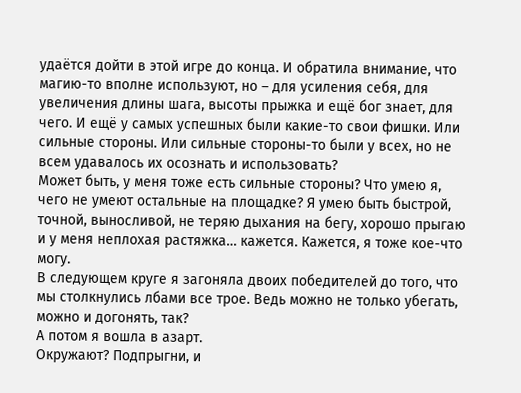удаётся дойти в этой игре до конца. И обратила внимание, что магию-то вполне используют, но – для усиления себя, для увеличения длины шага, высоты прыжка и ещё бог знает, для чего. И ещё у самых успешных были какие-то свои фишки. Или сильные стороны. Или сильные стороны-то были у всех, но не всем удавалось их осознать и использовать?
Может быть, у меня тоже есть сильные стороны? Что умею я, чего не умеют остальные на площадке? Я умею быть быстрой, точной, выносливой, не теряю дыхания на бегу, хорошо прыгаю и у меня неплохая растяжка… кажется. Кажется, я тоже кое-что могу.
В следующем круге я загоняла двоих победителей до того, что мы столкнулись лбами все трое. Ведь можно не только убегать, можно и догонять, так?
А потом я вошла в азарт.
Окружают? Подпрыгни, и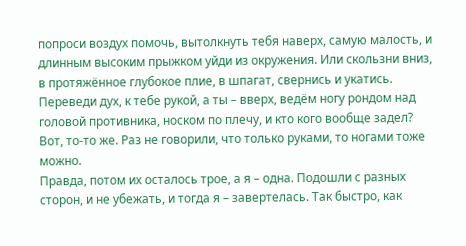попроси воздух помочь, вытолкнуть тебя наверх, самую малость, и длинным высоким прыжком уйди из окружения. Или скользни вниз, в протяжённое глубокое плие, в шпагат, свернись и укатись. Переведи дух, к тебе рукой, а ты – вверх, ведём ногу рондом над головой противника, носком по плечу, и кто кого вообще задел? Вот, то-то же. Раз не говорили, что только руками, то ногами тоже можно.
Правда, потом их осталось трое, а я – одна. Подошли с разных сторон, и не убежать, и тогда я – завертелась. Так быстро, как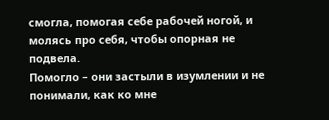смогла, помогая себе рабочей ногой, и молясь про себя, чтобы опорная не подвела.
Помогло – они застыли в изумлении и не понимали, как ко мне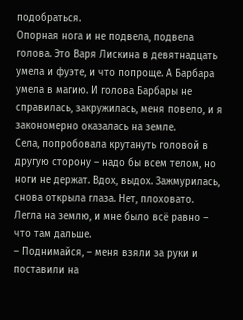подобраться.
Опорная нога и не подвела, подвела голова. Это Варя Лискина в девятнадцать умела и фуэте, и что попроще. А Барбара умела в магию. И голова Барбары не справилась, закружилась, меня повело, и я закономерно оказалась на земле.
Села, попробовала крутануть головой в другую сторону – надо бы всем телом, но ноги не держат. Вдох, выдох. Зажмурилась, снова открыла глаза. Нет, плоховато. Легла на землю, и мне было всё равно – что там дальше.
– Поднимайся, – меня взяли за руки и поставили на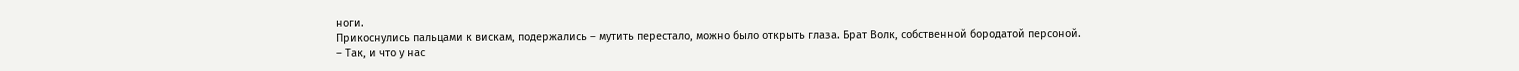ноги.
Прикоснулись пальцами к вискам, подержались – мутить перестало, можно было открыть глаза. Брат Волк, собственной бородатой персоной.
– Так, и что у нас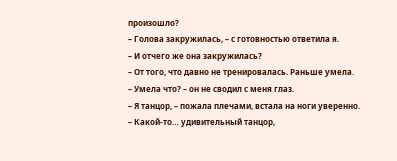произошло?
– Голова закружилась, – с готовностью ответила я.
– И отчего же она закружилась?
– От того, что давно не тренировалась. Раньше умела.
– Умела что? – он не сводил с меня глаз.
– Я танцор, – пожала плечами, встала на ноги уверенно.
– Какой-то… удивительный танцор,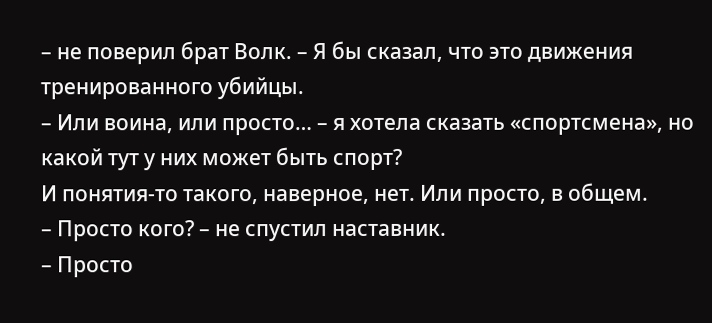– не поверил брат Волк. – Я бы сказал, что это движения тренированного убийцы.
– Или воина, или просто… – я хотела сказать «спортсмена», но какой тут у них может быть спорт?
И понятия-то такого, наверное, нет. Или просто, в общем.
– Просто кого? – не спустил наставник.
– Просто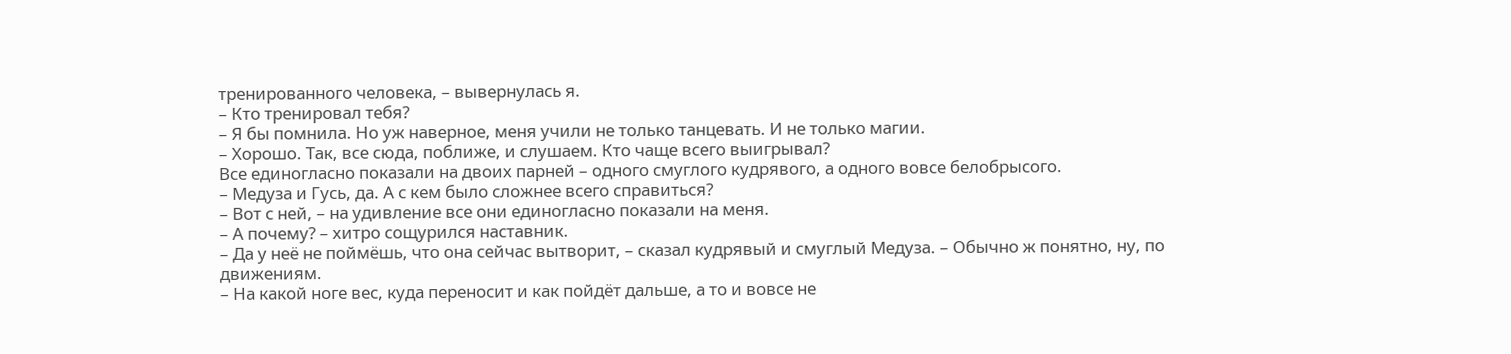тренированного человека, – вывернулась я.
– Кто тренировал тебя?
– Я бы помнила. Но уж наверное, меня учили не только танцевать. И не только магии.
– Хорошо. Так, все сюда, поближе, и слушаем. Кто чаще всего выигрывал?
Все единогласно показали на двоих парней – одного смуглого кудрявого, а одного вовсе белобрысого.
– Медуза и Гусь, да. А с кем было сложнее всего справиться?
– Вот с ней, – на удивление все они единогласно показали на меня.
– А почему? – хитро сощурился наставник.
– Да у неё не поймёшь, что она сейчас вытворит, – сказал кудрявый и смуглый Медуза. – Обычно ж понятно, ну, по движениям.
– На какой ноге вес, куда переносит и как пойдёт дальше, а то и вовсе не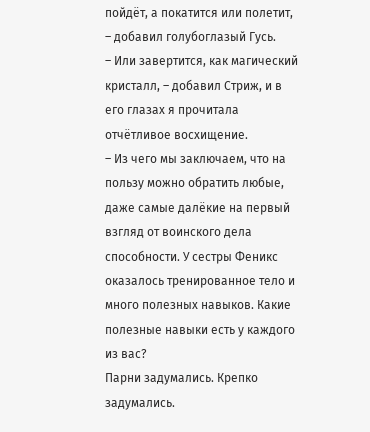пойдёт, а покатится или полетит, – добавил голубоглазый Гусь.
– Или завертится, как магический кристалл, – добавил Стриж, и в его глазах я прочитала отчётливое восхищение.
– Из чего мы заключаем, что на пользу можно обратить любые, даже самые далёкие на первый взгляд от воинского дела способности. У сестры Феникс оказалось тренированное тело и много полезных навыков. Какие полезные навыки есть у каждого из вас?
Парни задумались. Крепко задумались.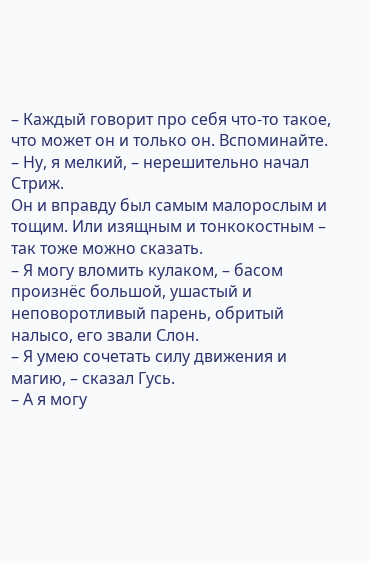– Каждый говорит про себя что-то такое, что может он и только он. Вспоминайте.
– Ну, я мелкий, – нерешительно начал Стриж.
Он и вправду был самым малорослым и тощим. Или изящным и тонкокостным – так тоже можно сказать.
– Я могу вломить кулаком, – басом произнёс большой, ушастый и неповоротливый парень, обритый налысо, его звали Слон.
– Я умею сочетать силу движения и магию, – сказал Гусь.
– А я могу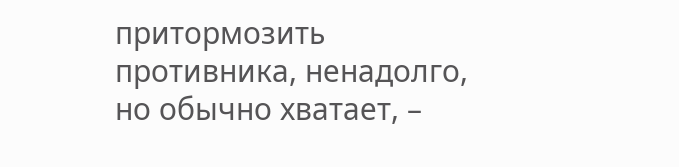притормозить противника, ненадолго, но обычно хватает, –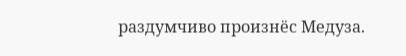раздумчиво произнёс Медуза.